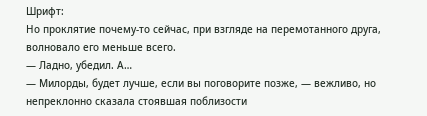Шрифт:
Но проклятие почему-то сейчас, при взгляде на перемотанного друга, волновало его меньше всего.
— Ладно, убедил. А…
— Милорды, будет лучше, если вы поговорите позже, — вежливо, но непреклонно сказала стоявшая поблизости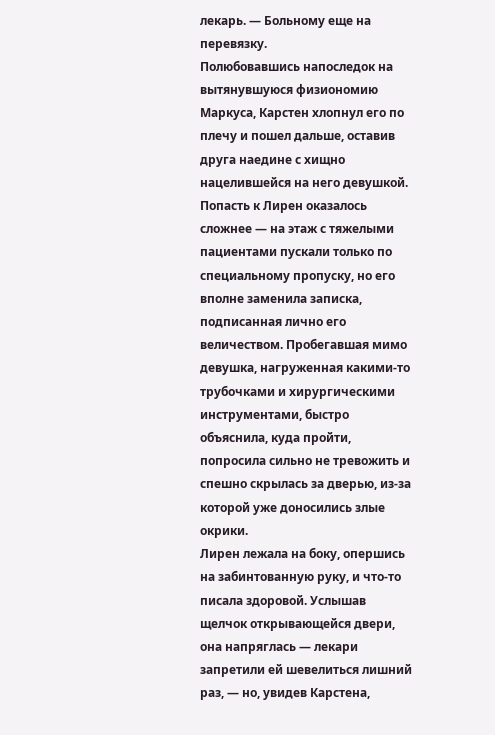лекарь. — Больному еще на перевязку.
Полюбовавшись напоследок на вытянувшуюся физиономию Маркуса, Карстен хлопнул его по плечу и пошел дальше, оставив друга наедине с хищно нацелившейся на него девушкой.
Попасть к Лирен оказалось сложнее — на этаж с тяжелыми пациентами пускали только по специальному пропуску, но его вполне заменила записка, подписанная лично его величеством. Пробегавшая мимо девушка, нагруженная какими-то трубочками и хирургическими инструментами, быстро объяснила, куда пройти, попросила сильно не тревожить и спешно скрылась за дверью, из-за которой уже доносились злые окрики.
Лирен лежала на боку, опершись на забинтованную руку, и что-то писала здоровой. Услышав щелчок открывающейся двери, она напряглась — лекари запретили ей шевелиться лишний раз, — но, увидев Карстена,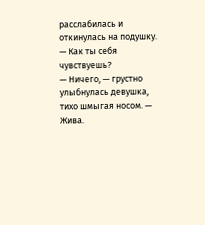расслабилась и откинулась на подушку.
— Как ты себя чувствуешь?
— Ничего, — грустно улыбнулась девушка, тихо шмыгая носом. — Жива.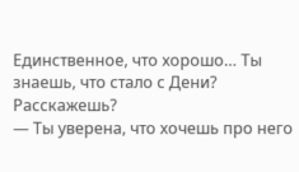Единственное, что хорошо… Ты знаешь, что стало с Дени? Расскажешь?
— Ты уверена, что хочешь про него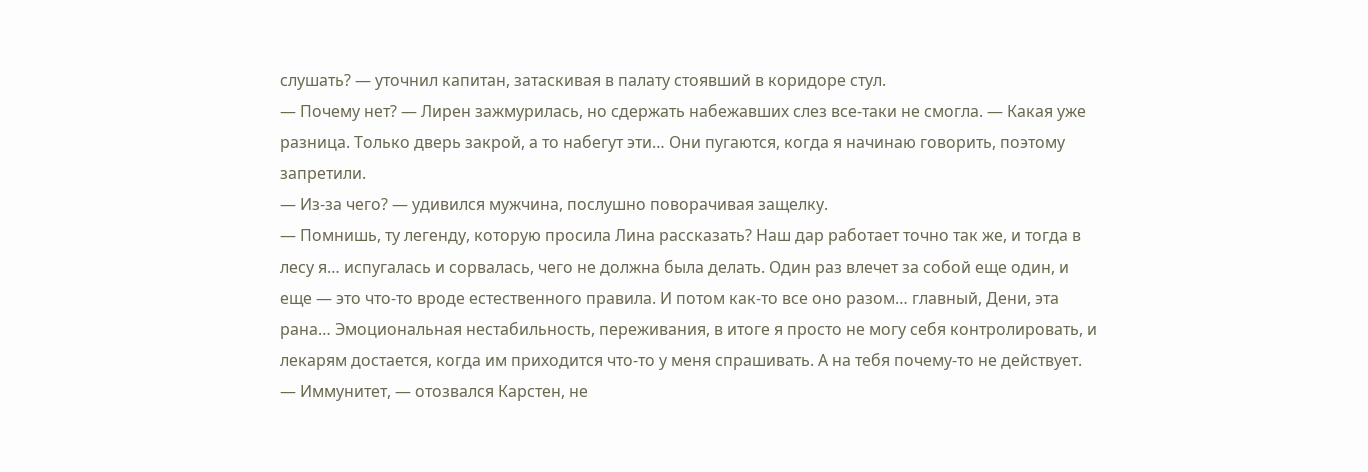слушать? — уточнил капитан, затаскивая в палату стоявший в коридоре стул.
— Почему нет? — Лирен зажмурилась, но сдержать набежавших слез все-таки не смогла. — Какая уже разница. Только дверь закрой, а то набегут эти… Они пугаются, когда я начинаю говорить, поэтому запретили.
— Из-за чего? — удивился мужчина, послушно поворачивая защелку.
— Помнишь, ту легенду, которую просила Лина рассказать? Наш дар работает точно так же, и тогда в лесу я… испугалась и сорвалась, чего не должна была делать. Один раз влечет за собой еще один, и еще — это что-то вроде естественного правила. И потом как-то все оно разом… главный, Дени, эта рана… Эмоциональная нестабильность, переживания, в итоге я просто не могу себя контролировать, и лекарям достается, когда им приходится что-то у меня спрашивать. А на тебя почему-то не действует.
— Иммунитет, — отозвался Карстен, не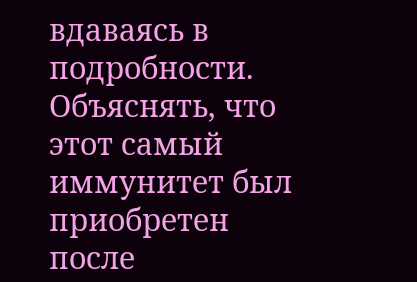вдаваясь в подробности. Объяснять, что этот самый иммунитет был приобретен после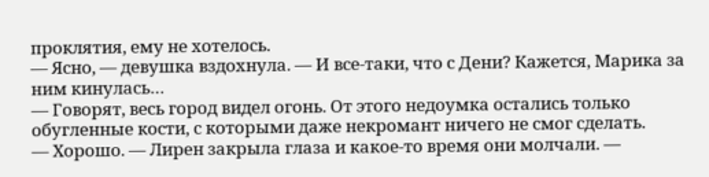проклятия, ему не хотелось.
— Ясно, — девушка вздохнула. — И все-таки, что с Дени? Кажется, Марика за ним кинулась…
— Говорят, весь город видел огонь. От этого недоумка остались только обугленные кости, с которыми даже некромант ничего не смог сделать.
— Хорошо. — Лирен закрыла глаза и какое-то время они молчали. —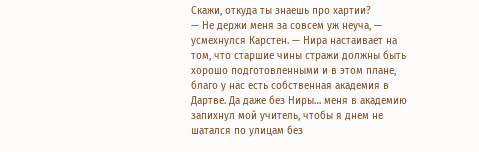Скажи, откуда ты знаешь про хартии?
— Не держи меня за совсем уж неуча, — усмехнулся Карстен. — Нира настаивает на том, что старшие чины стражи должны быть хорошо подготовленными и в этом плане, благо у нас есть собственная академия в Дартве. Да даже без Ниры… меня в академию запихнул мой учитель, чтобы я днем не шатался по улицам без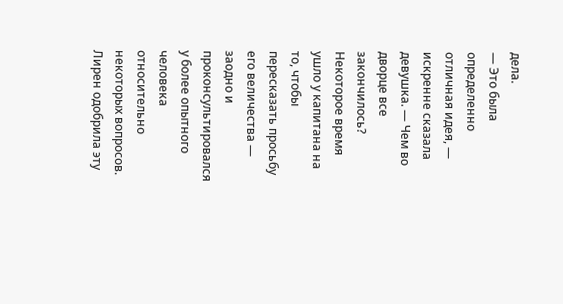дела.
— Это была определенно отличная идея, — искренне сказала девушка. — Чем во дворце все закончилось?
Некоторое время ушло у капитана на то, чтобы пересказать просьбу его величества — заодно и проконсультировался у более опытного человека относительно некоторых вопросов. Лирен одобрила эту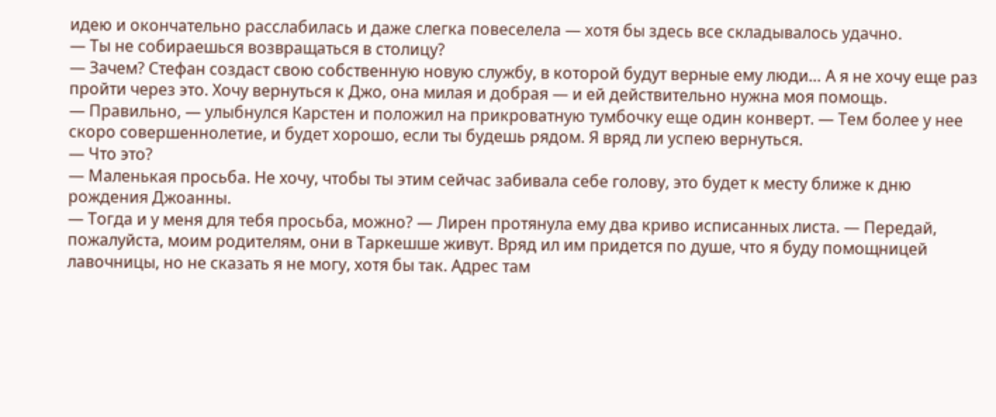идею и окончательно расслабилась и даже слегка повеселела — хотя бы здесь все складывалось удачно.
— Ты не собираешься возвращаться в столицу?
— Зачем? Стефан создаст свою собственную новую службу, в которой будут верные ему люди… А я не хочу еще раз пройти через это. Хочу вернуться к Джо, она милая и добрая — и ей действительно нужна моя помощь.
— Правильно, — улыбнулся Карстен и положил на прикроватную тумбочку еще один конверт. — Тем более у нее скоро совершеннолетие, и будет хорошо, если ты будешь рядом. Я вряд ли успею вернуться.
— Что это?
— Маленькая просьба. Не хочу, чтобы ты этим сейчас забивала себе голову, это будет к месту ближе к дню рождения Джоанны.
— Тогда и у меня для тебя просьба, можно? — Лирен протянула ему два криво исписанных листа. — Передай, пожалуйста, моим родителям, они в Таркешше живут. Вряд ил им придется по душе, что я буду помощницей лавочницы, но не сказать я не могу, хотя бы так. Адрес там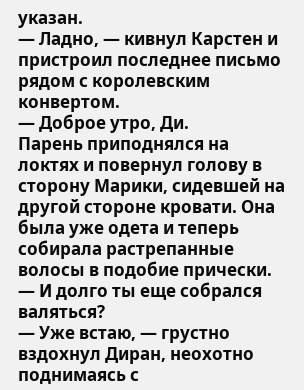указан.
— Ладно, — кивнул Карстен и пристроил последнее письмо рядом с королевским конвертом.
— Доброе утро, Ди.
Парень приподнялся на локтях и повернул голову в сторону Марики, сидевшей на другой стороне кровати. Она была уже одета и теперь собирала растрепанные волосы в подобие прически.
— И долго ты еще собрался валяться?
— Уже встаю, — грустно вздохнул Диран, неохотно поднимаясь с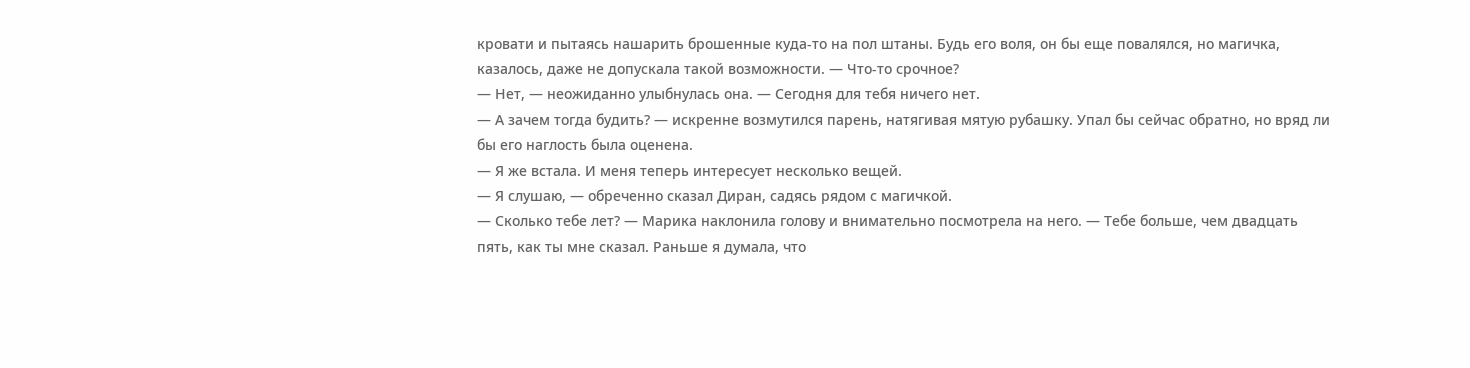кровати и пытаясь нашарить брошенные куда-то на пол штаны. Будь его воля, он бы еще повалялся, но магичка, казалось, даже не допускала такой возможности. — Что-то срочное?
— Нет, — неожиданно улыбнулась она. — Сегодня для тебя ничего нет.
— А зачем тогда будить? — искренне возмутился парень, натягивая мятую рубашку. Упал бы сейчас обратно, но вряд ли бы его наглость была оценена.
— Я же встала. И меня теперь интересует несколько вещей.
— Я слушаю, — обреченно сказал Диран, садясь рядом с магичкой.
— Сколько тебе лет? — Марика наклонила голову и внимательно посмотрела на него. — Тебе больше, чем двадцать пять, как ты мне сказал. Раньше я думала, что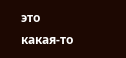это какая-то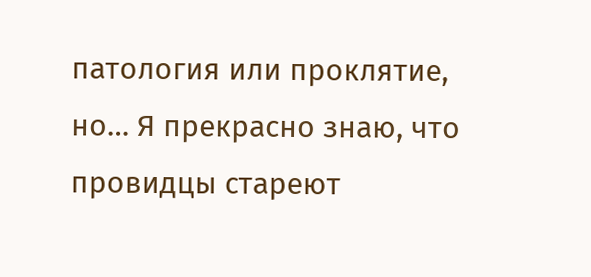патология или проклятие, но… Я прекрасно знаю, что провидцы стареют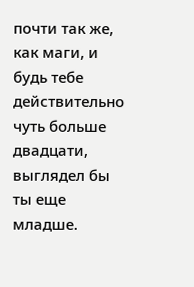почти так же, как маги, и будь тебе действительно чуть больше двадцати, выглядел бы ты еще младше.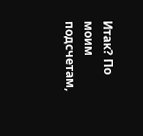Итак? По моим подсчетам,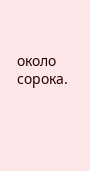около сорока.